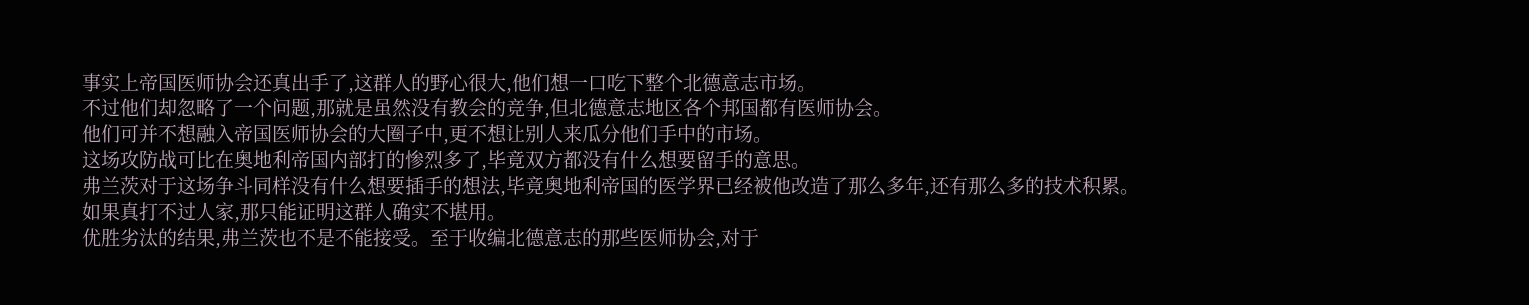事实上帝国医师协会还真出手了,这群人的野心很大,他们想一口吃下整个北德意志市场。
不过他们却忽略了一个问题,那就是虽然没有教会的竞争,但北德意志地区各个邦国都有医师协会。
他们可并不想融入帝国医师协会的大圈子中,更不想让别人来瓜分他们手中的市场。
这场攻防战可比在奥地利帝国内部打的惨烈多了,毕竟双方都没有什么想要留手的意思。
弗兰茨对于这场争斗同样没有什么想要插手的想法,毕竟奥地利帝国的医学界已经被他改造了那么多年,还有那么多的技术积累。
如果真打不过人家,那只能证明这群人确实不堪用。
优胜劣汰的结果,弗兰茨也不是不能接受。至于收编北德意志的那些医师协会,对于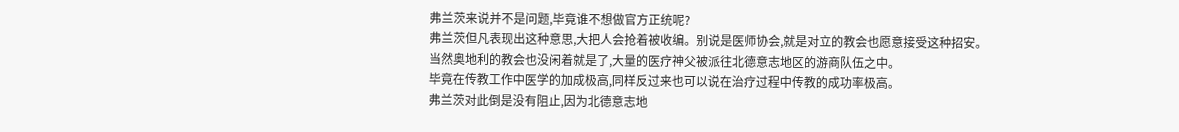弗兰茨来说并不是问题,毕竟谁不想做官方正统呢?
弗兰茨但凡表现出这种意思,大把人会抢着被收编。别说是医师协会,就是对立的教会也愿意接受这种招安。
当然奥地利的教会也没闲着就是了,大量的医疗神父被派往北德意志地区的游商队伍之中。
毕竟在传教工作中医学的加成极高,同样反过来也可以说在治疗过程中传教的成功率极高。
弗兰茨对此倒是没有阻止,因为北德意志地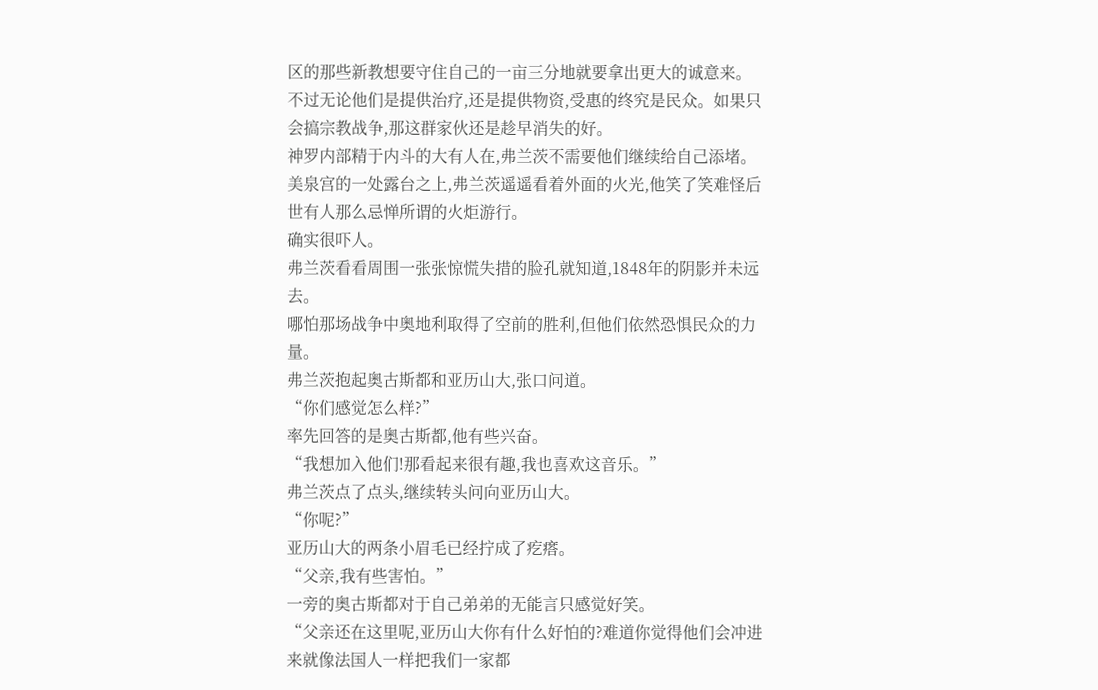区的那些新教想要守住自己的一亩三分地就要拿出更大的诚意来。
不过无论他们是提供治疗,还是提供物资,受惠的终究是民众。如果只会搞宗教战争,那这群家伙还是趁早消失的好。
神罗内部精于内斗的大有人在,弗兰茨不需要他们继续给自己添堵。
美泉宫的一处露台之上,弗兰茨遥遥看着外面的火光,他笑了笑难怪后世有人那么忌惮所谓的火炬游行。
确实很吓人。
弗兰茨看看周围一张张惊慌失措的脸孔就知道,1848年的阴影并未远去。
哪怕那场战争中奥地利取得了空前的胜利,但他们依然恐惧民众的力量。
弗兰茨抱起奥古斯都和亚历山大,张口问道。
“你们感觉怎么样?”
率先回答的是奥古斯都,他有些兴奋。
“我想加入他们!那看起来很有趣,我也喜欢这音乐。”
弗兰茨点了点头,继续转头问向亚历山大。
“你呢?”
亚历山大的两条小眉毛已经拧成了疙瘩。
“父亲,我有些害怕。”
一旁的奥古斯都对于自己弟弟的无能言只感觉好笑。
“父亲还在这里呢,亚历山大你有什么好怕的?难道你觉得他们会冲进来就像法国人一样把我们一家都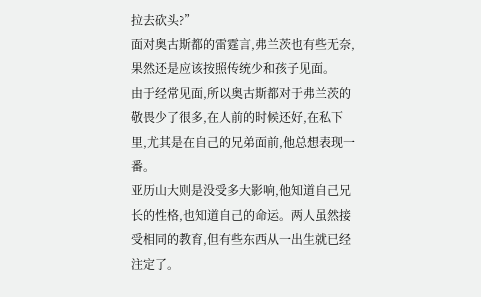拉去砍头?”
面对奥古斯都的雷霆言,弗兰茨也有些无奈,果然还是应该按照传统少和孩子见面。
由于经常见面,所以奥古斯都对于弗兰茨的敬畏少了很多,在人前的时候还好,在私下里,尤其是在自己的兄弟面前,他总想表现一番。
亚历山大则是没受多大影响,他知道自己兄长的性格,也知道自己的命运。两人虽然接受相同的教育,但有些东西从一出生就已经注定了。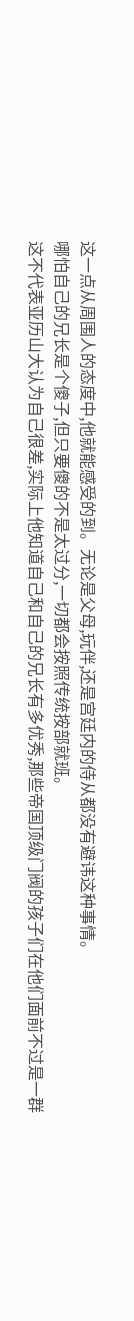这一点从周围人的态度中,他就能感受的到。无论是父母,玩伴,还是宫廷内的侍从都没有避讳这种事情。
哪怕自己的兄长是个傻子,但只要傻的不是太过分,一切都会按照传统按部就班。
这不代表亚历山大认为自己很差,实际上他知道自己和自己的兄长有多优秀,那些帝国顶级门阀的孩子们在他们面前不过是一群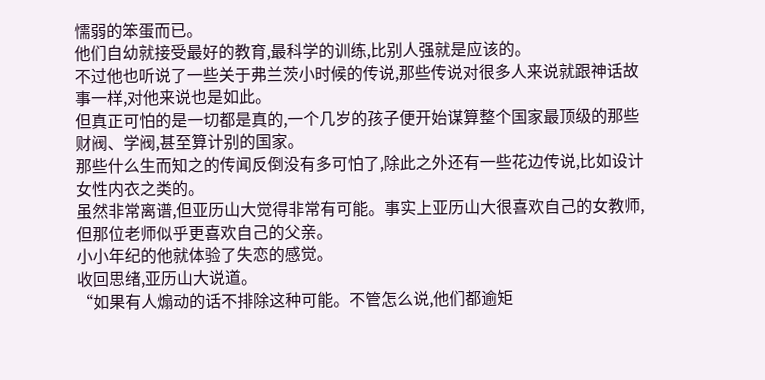懦弱的笨蛋而已。
他们自幼就接受最好的教育,最科学的训练,比别人强就是应该的。
不过他也听说了一些关于弗兰茨小时候的传说,那些传说对很多人来说就跟神话故事一样,对他来说也是如此。
但真正可怕的是一切都是真的,一个几岁的孩子便开始谋算整个国家最顶级的那些财阀、学阀,甚至算计别的国家。
那些什么生而知之的传闻反倒没有多可怕了,除此之外还有一些花边传说,比如设计女性内衣之类的。
虽然非常离谱,但亚历山大觉得非常有可能。事实上亚历山大很喜欢自己的女教师,但那位老师似乎更喜欢自己的父亲。
小小年纪的他就体验了失恋的感觉。
收回思绪,亚历山大说道。
“如果有人煽动的话不排除这种可能。不管怎么说,他们都逾矩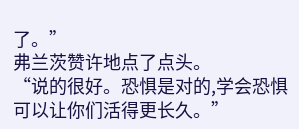了。”
弗兰茨赞许地点了点头。
“说的很好。恐惧是对的,学会恐惧可以让你们活得更长久。”